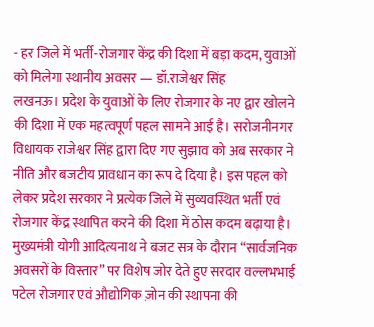- हर जिले में भर्ती-रोजगार केंद्र की दिशा में बड़ा कदम, युवाओं को मिलेगा स्थानीय अवसर — डॉ.राजेश्वर सिंह
लखनऊ। प्रदेश के युवाओं के लिए रोजगार के नए द्वार खोलने की दिशा में एक महत्वपूर्ण पहल सामने आई है। सरोजनीनगर विधायक राजेश्वर सिंह द्वारा दिए गए सुझाव को अब सरकार ने नीति और बजटीय प्रावधान का रूप दे दिया है। इस पहल को लेकर प्रदेश सरकार ने प्रत्येक जिले में सुव्यवस्थित भर्ती एवं रोजगार केंद्र स्थापित करने की दिशा में ठोस कदम बढ़ाया है। मुख्यमंत्री योगी आदित्यनाथ ने बजट सत्र के दौरान “सार्वजनिक अवसरों के विस्तार” पर विशेष जोर देते हुए सरदार वल्लभभाई पटेल रोजगार एवं औद्योगिक ज़ोन की स्थापना की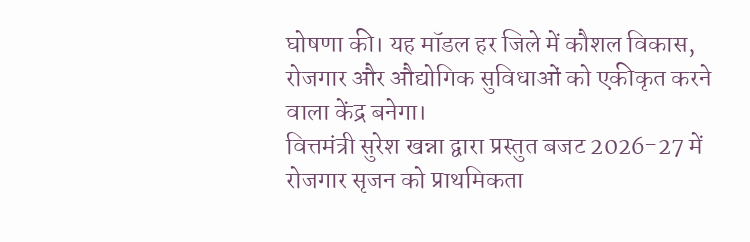घोषणा की। यह मॉडल हर जिले में कौशल विकास, रोजगार और औद्योगिक सुविधाओं को एकीकृत करने वाला केंद्र बनेगा।
वित्तमंत्री सुरेश खन्ना द्वारा प्रस्तुत बजट 2026-27 में रोजगार सृजन को प्राथमिकता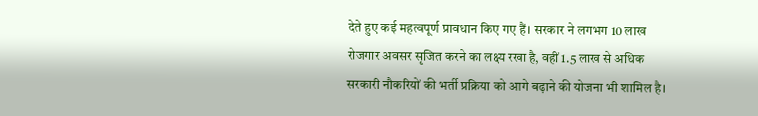देते हुए कई महत्वपूर्ण प्रावधान किए गए हैं। सरकार ने लगभग 10 लाख रोजगार अवसर सृजित करने का लक्ष्य रखा है, वहीं 1.5 लाख से अधिक सरकारी नौकरियों की भर्ती प्रक्रिया को आगे बढ़ाने की योजना भी शामिल है।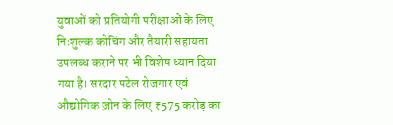युवाओं को प्रतियोगी परीक्षाओं के लिए निःशुल्क कोचिंग और तैयारी सहायता उपलब्ध कराने पर भी विशेष ध्यान दिया गया है। सरदार पटेल रोजगार एवं औद्योगिक ज़ोन के लिए ₹575 करोड़ का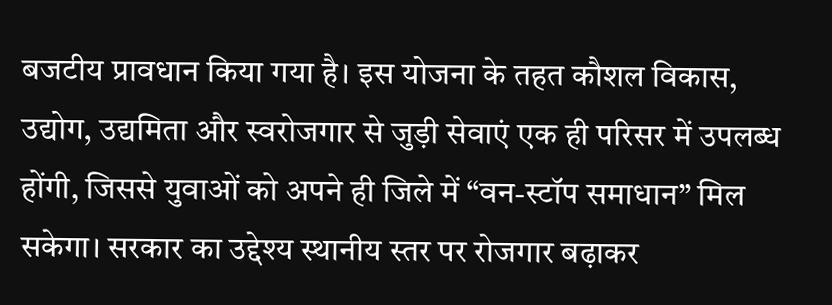बजटीय प्रावधान किया गया है। इस योजना के तहत कौशल विकास, उद्योग, उद्यमिता और स्वरोजगार से जुड़ी सेवाएं एक ही परिसर में उपलब्ध होंगी, जिससे युवाओं को अपने ही जिले में “वन-स्टॉप समाधान” मिल सकेगा। सरकार का उद्देश्य स्थानीय स्तर पर रोजगार बढ़ाकर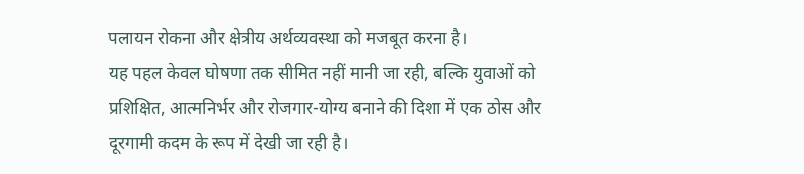पलायन रोकना और क्षेत्रीय अर्थव्यवस्था को मजबूत करना है।
यह पहल केवल घोषणा तक सीमित नहीं मानी जा रही, बल्कि युवाओं को प्रशिक्षित, आत्मनिर्भर और रोजगार-योग्य बनाने की दिशा में एक ठोस और दूरगामी कदम के रूप में देखी जा रही है।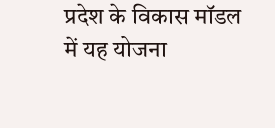प्रदेश के विकास मॉडल में यह योजना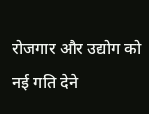रोजगार और उद्योग को नई गति देने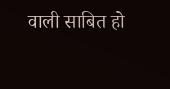वाली साबित हो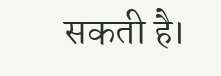सकती है।